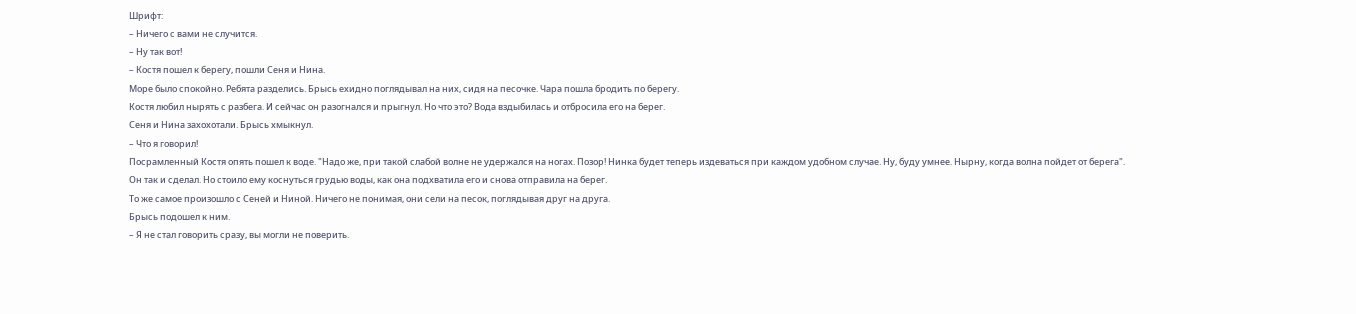Шрифт:
– Ничего с вами не случится.
– Ну так вот!
– Костя пошел к берегу, пошли Сеня и Нина.
Море было спокойно. Ребята разделись. Брысь ехидно поглядывал на них, сидя на песочке. Чара пошла бродить по берегу.
Костя любил нырять с разбега. И сейчас он разогнался и прыгнул. Но что это? Вода вздыбилась и отбросила его на берег.
Сеня и Нина захохотали. Брысь хмыкнул.
– Что я говорил!
Посрамленный Костя опять пошел к воде. "Надо же, при такой слабой волне не удержался на ногах. Позор! Нинка будет теперь издеваться при каждом удобном случае. Ну, буду умнее. Нырну, когда волна пойдет от берега".
Он так и сделал. Но стоило ему коснуться грудью воды, как она подхватила его и снова отправила на берег.
То же самое произошло с Сеней и Ниной. Ничего не понимая, они сели на песок, поглядывая друг на друга.
Брысь подошел к ним.
– Я не стал говорить сразу, вы могли не поверить.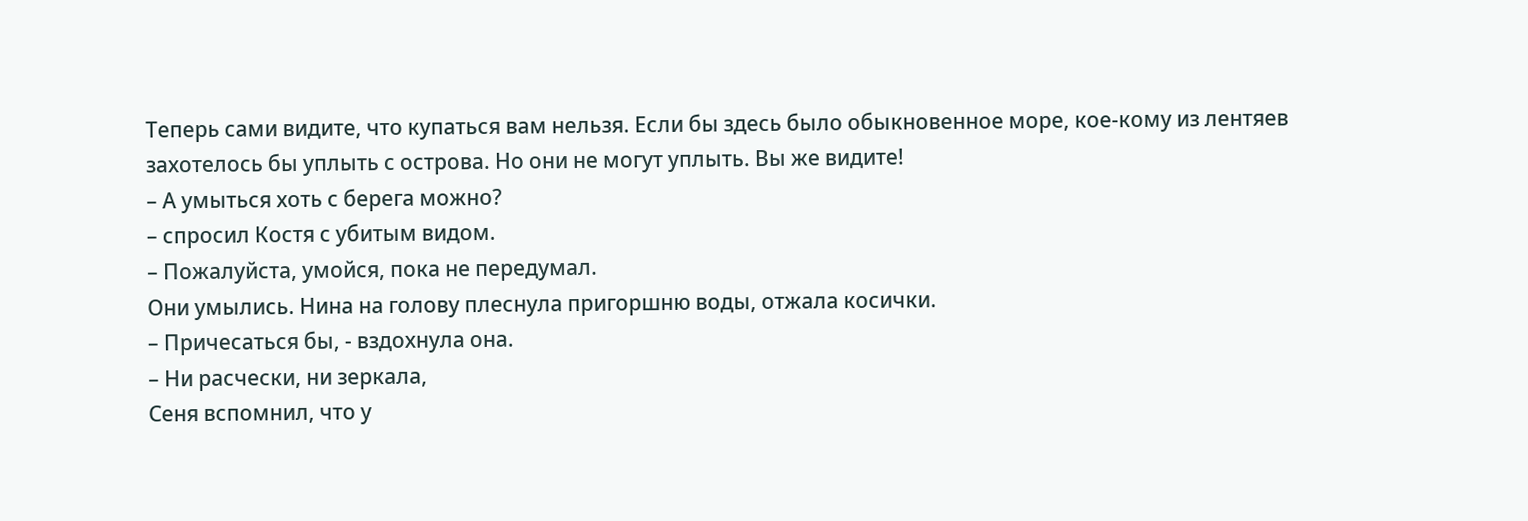Теперь сами видите, что купаться вам нельзя. Если бы здесь было обыкновенное море, кое-кому из лентяев захотелось бы уплыть с острова. Но они не могут уплыть. Вы же видите!
– А умыться хоть с берега можно?
– спросил Костя с убитым видом.
– Пожалуйста, умойся, пока не передумал.
Они умылись. Нина на голову плеснула пригоршню воды, отжала косички.
– Причесаться бы, - вздохнула она.
– Ни расчески, ни зеркала,
Сеня вспомнил, что у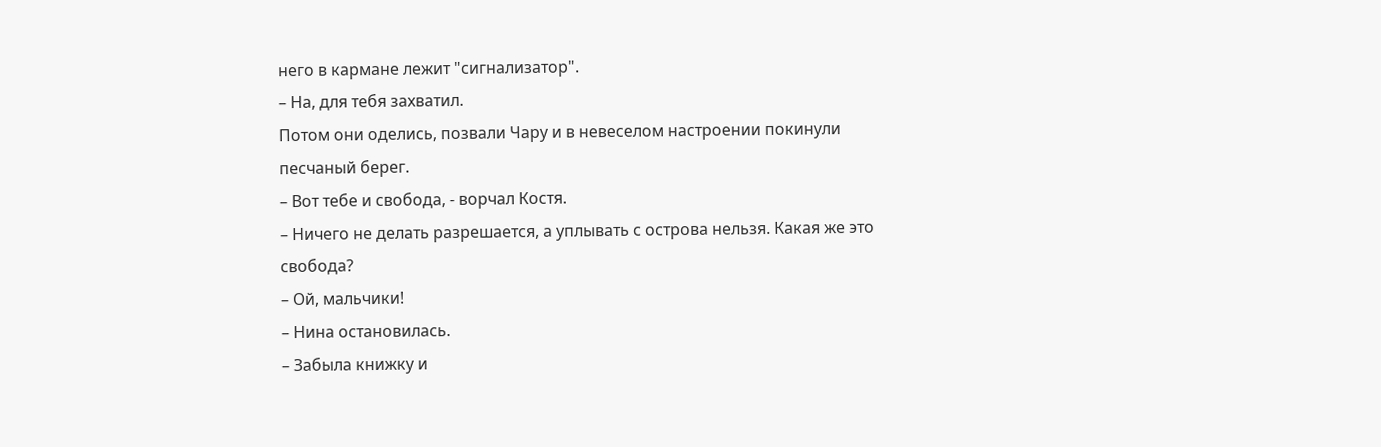него в кармане лежит "сигнализатор".
– На, для тебя захватил.
Потом они оделись, позвали Чару и в невеселом настроении покинули песчаный берег.
– Вот тебе и свобода, - ворчал Костя.
– Ничего не делать разрешается, а уплывать с острова нельзя. Какая же это свобода?
– Ой, мальчики!
– Нина остановилась.
– Забыла книжку и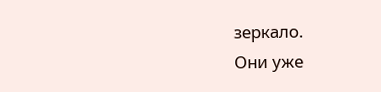зеркало.
Они уже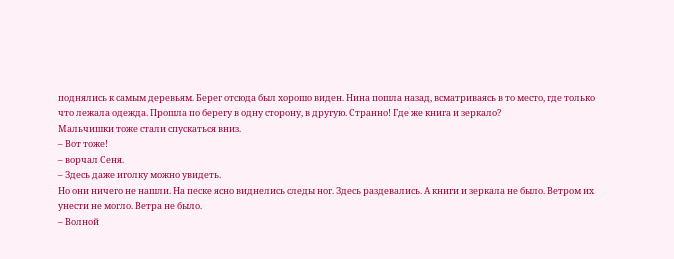поднялись к самым деревьям. Берег отсюда был хорошо виден. Нина пошла назад, всматриваясь в то место, где только что лежала одежда. Прошла по берегу в одну сторону, в другую. Странно! Где же книга и зеркало?
Мальчишки тоже стали спускаться вниз.
– Вот тоже!
– ворчал Сеня.
– Здесь даже иголку можно увидеть.
Но они ничего не нашли. На песке ясно виднелись следы ног. Здесь раздевались. А книги и зеркала не было. Ветром их унести не могло. Ветра не было.
– Волной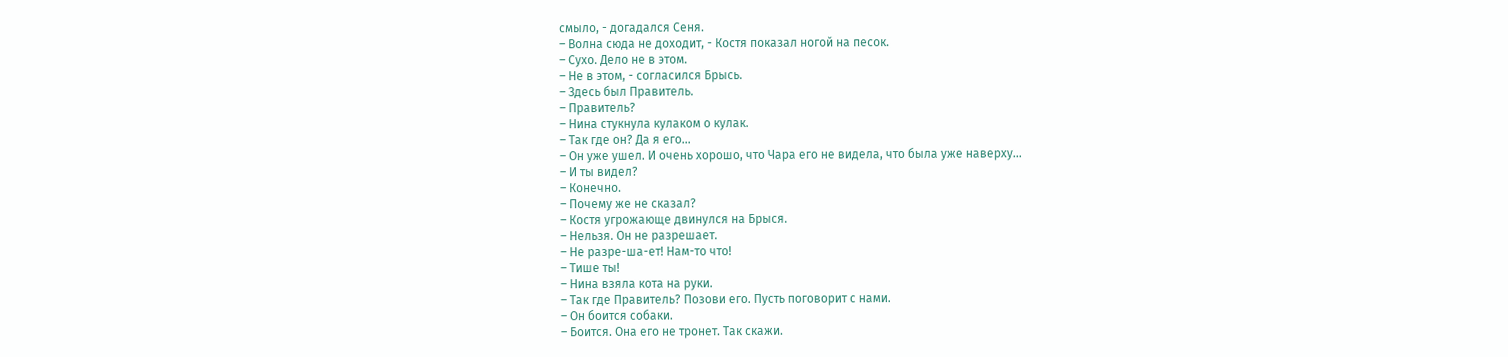смыло, - догадался Сеня.
– Волна сюда не доходит, - Костя показал ногой на песок.
– Сухо. Дело не в этом.
– Не в этом, - согласился Брысь.
– Здесь был Правитель.
– Правитель?
– Нина стукнула кулаком о кулак.
– Так где он? Да я его...
– Он уже ушел. И очень хорошо, что Чара его не видела, что была уже наверху...
– И ты видел?
– Конечно.
– Почему же не сказал?
– Костя угрожающе двинулся на Брыся.
– Нельзя. Он не разрешает.
– Не разре-ша-ет! Нам-то что!
– Тише ты!
– Нина взяла кота на руки.
– Так где Правитель? Позови его. Пусть поговорит с нами.
– Он боится собаки.
– Боится. Она его не тронет. Так скажи.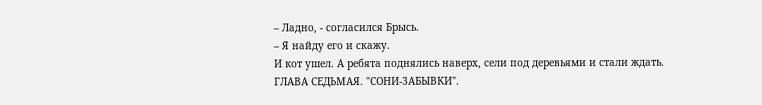– Ладно, - согласился Брысь.
– Я найду его и скажу.
И кот ушел. А ребята поднялись наверх, сели под деревьями и стали ждать.
ГЛАВА СЕДЬМАЯ. "СОНИ-3АБЫВКИ".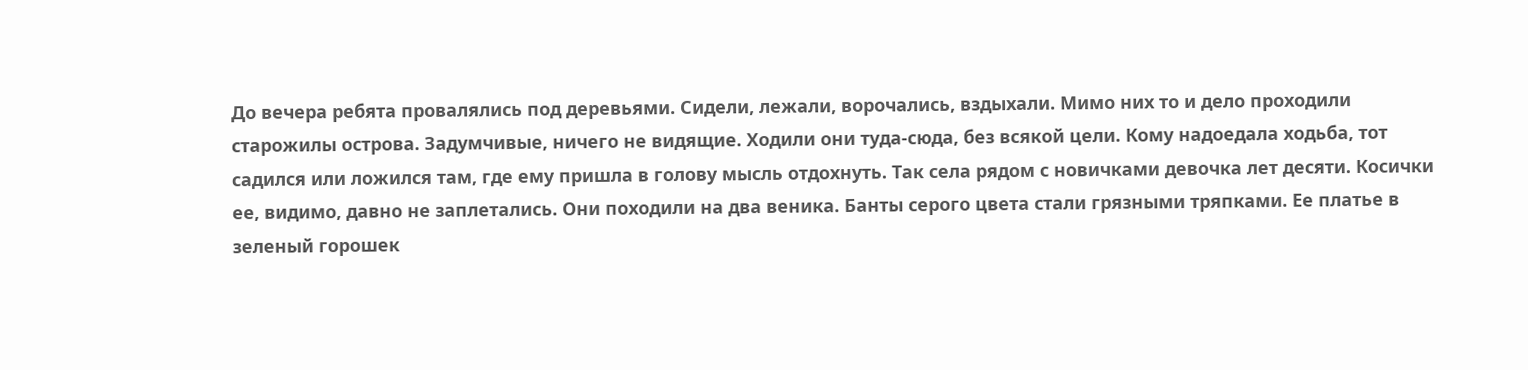До вечера ребята провалялись под деревьями. Сидели, лежали, ворочались, вздыхали. Мимо них то и дело проходили старожилы острова. Задумчивые, ничего не видящие. Ходили они туда-сюда, без всякой цели. Кому надоедала ходьба, тот садился или ложился там, где ему пришла в голову мысль отдохнуть. Так села рядом с новичками девочка лет десяти. Косички ее, видимо, давно не заплетались. Они походили на два веника. Банты серого цвета стали грязными тряпками. Ее платье в зеленый горошек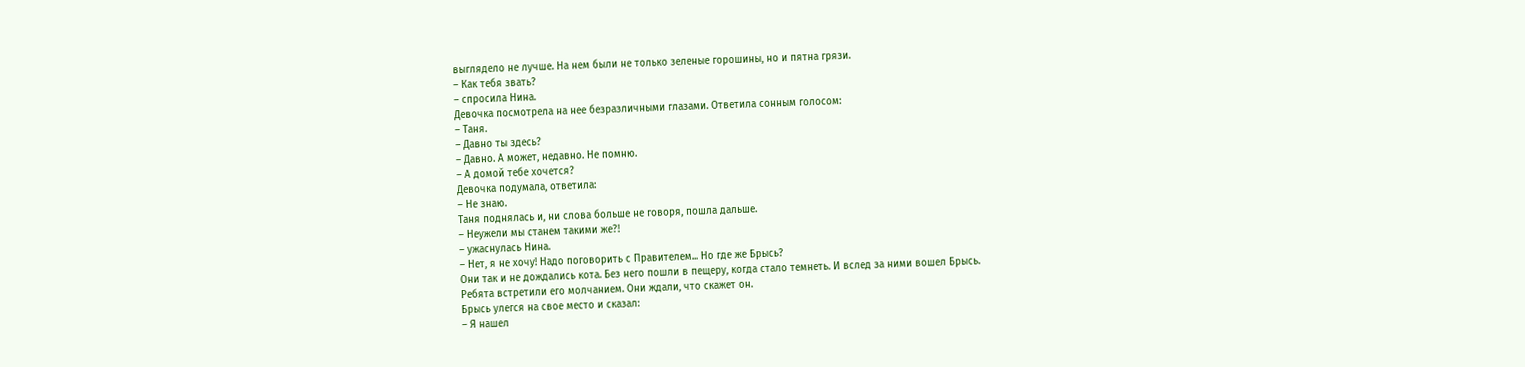выглядело не лучше. На нем были не только зеленые горошины, но и пятна грязи.
– Как тебя звать?
– спросила Нина.
Девочка посмотрела на нее безразличными глазами. Ответила сонным голосом:
– Таня.
– Давно ты здесь?
– Давно. А может, недавно. Не помню.
– А домой тебе хочется?
Девочка подумала, ответила:
– Не знаю.
Таня поднялась и, ни слова больше не говоря, пошла дальше.
– Неужели мы станем такими же?!
– ужаснулась Нина.
– Нет, я не хочу! Надо поговорить с Правителем... Но где же Брысь?
Они так и не дождались кота. Без него пошли в пещеру, когда стало темнеть. И вслед за ними вошел Брысь.
Ребята встретили его молчанием. Они ждали, что скажет он.
Брысь улегся на свое место и сказал:
– Я нашел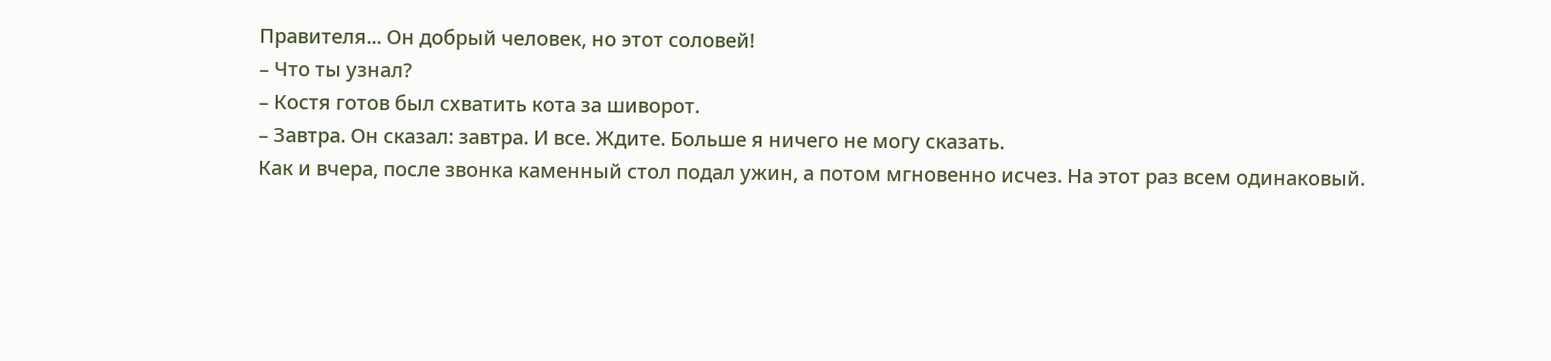Правителя... Он добрый человек, но этот соловей!
– Что ты узнал?
– Костя готов был схватить кота за шиворот.
– Завтра. Он сказал: завтра. И все. Ждите. Больше я ничего не могу сказать.
Как и вчера, после звонка каменный стол подал ужин, а потом мгновенно исчез. На этот раз всем одинаковый.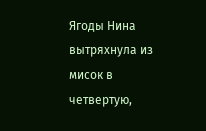Ягоды Нина вытряхнула из мисок в четвертую,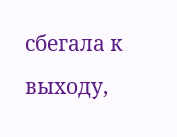сбегала к выходу,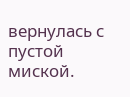вернулась с пустой миской.